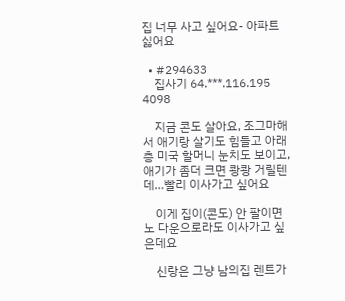집 너무 사고 싶어요- 아파트 싫어요

  • #294633
    집사기 64.***.116.195 4098

    지금 콘도 살아요, 조그마해서 애기랑 살기도 힘들고 아래층 미국 할머니 눈치도 보이고,애기가 좀더 크면 쾅쾅 거릴텐데…빨리 이사가고 싶어요

    이게 집이(콘도) 안 팔이면 노 다운으로라도 이사가고 싶은데요

    신랑은 그냥 남의집 렌트가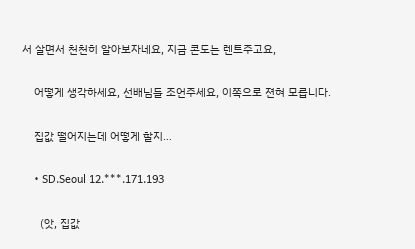서 살면서 천천히 알아보자네요, 지금 콘도는 렌트주고요,

    어떻게 생각하세요, 선배님들 조언주세요, 이쪽으로 젼혀 모릅니다.

    집값 떨어지는데 어떻게 할지…

    • SD.Seoul 12.***.171.193

      (앗, 집값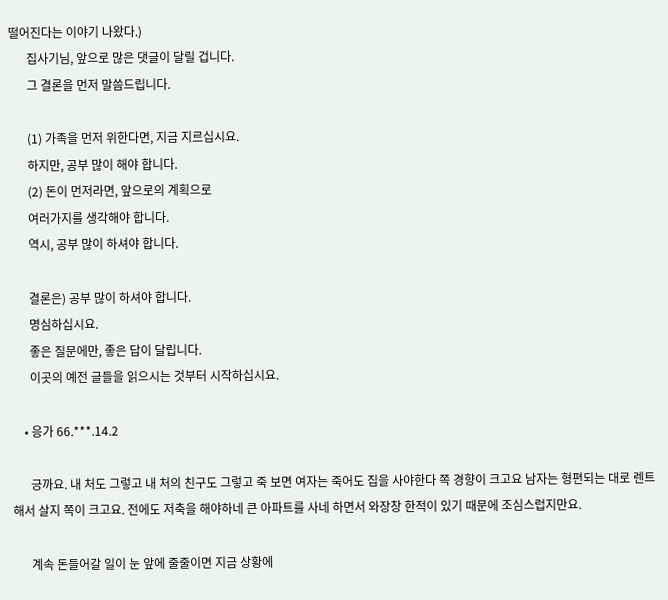떨어진다는 이야기 나왔다.)
      집사기님, 앞으로 많은 댓글이 달릴 겁니다.
      그 결론을 먼저 말씀드립니다.

      (1) 가족을 먼저 위한다면, 지금 지르십시요.
      하지만, 공부 많이 해야 합니다.
      (2) 돈이 먼저라면, 앞으로의 계획으로
      여러가지를 생각해야 합니다.
      역시, 공부 많이 하셔야 합니다.

      결론은) 공부 많이 하셔야 합니다.
      명심하십시요.
      좋은 질문에만, 좋은 답이 달립니다.
      이곳의 예전 글들을 읽으시는 것부터 시작하십시요.

    • 응가 66.***.14.2

      긍까요. 내 처도 그렇고 내 처의 친구도 그렇고 죽 보면 여자는 죽어도 집을 사야한다 쪽 경향이 크고요 남자는 형편되는 대로 렌트해서 살지 쪽이 크고요. 전에도 저축을 해야하네 큰 아파트를 사네 하면서 와장창 한적이 있기 때문에 조심스럽지만요.

      계속 돈들어갈 일이 눈 앞에 줄줄이면 지금 상황에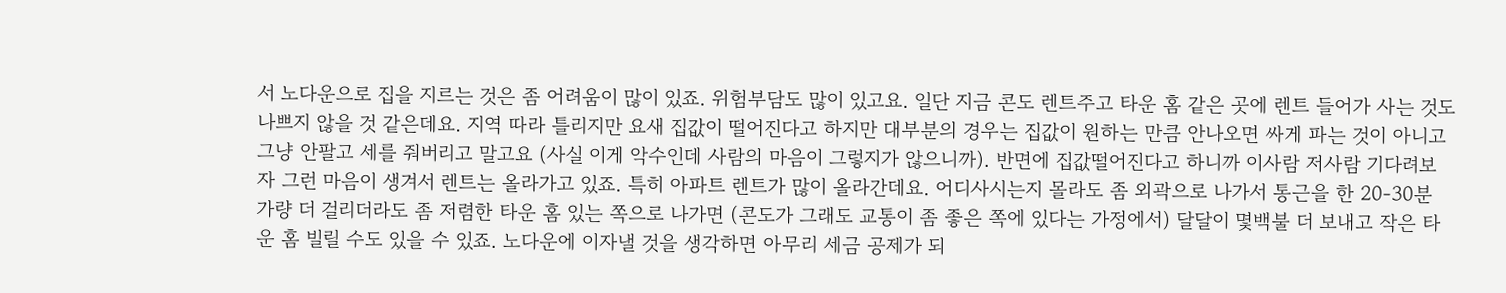서 노다운으로 집을 지르는 것은 좀 어려움이 많이 있죠. 위험부담도 많이 있고요. 일단 지금 콘도 렌트주고 타운 홈 같은 곳에 렌트 들어가 사는 것도 나쁘지 않을 것 같은데요. 지역 따라 틀리지만 요새 집값이 떨어진다고 하지만 대부분의 경우는 집값이 원하는 만큼 안나오면 싸게 파는 것이 아니고 그냥 안팔고 세를 줘버리고 말고요 (사실 이게 악수인데 사람의 마음이 그렇지가 않으니까). 반면에 집값떨어진다고 하니까 이사람 저사람 기다려보자 그런 마음이 생겨서 렌트는 올라가고 있죠. 특히 아파트 렌트가 많이 올라간데요. 어디사시는지 몰라도 좀 외곽으로 나가서 통근을 한 20-30분 가량 더 걸리더라도 좀 저렴한 타운 홈 있는 쪽으로 나가면 (콘도가 그래도 교통이 좀 좋은 쪽에 있다는 가정에서) 달달이 몇백불 더 보내고 작은 타운 홈 빌릴 수도 있을 수 있죠. 노다운에 이자낼 것을 생각하면 아무리 세금 공제가 되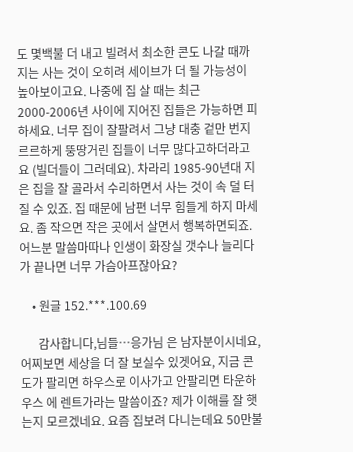도 몇백불 더 내고 빌려서 최소한 콘도 나갈 때까지는 사는 것이 오히려 세이브가 더 될 가능성이 높아보이고요. 나중에 집 살 때는 최근 2000-2006년 사이에 지어진 집들은 가능하면 피하세요. 너무 집이 잘팔려서 그냥 대충 겉만 번지르르하게 뚱땅거린 집들이 너무 많다고하더라고요 (빌더들이 그러데요). 차라리 1985-90년대 지은 집을 잘 골라서 수리하면서 사는 것이 속 덜 터질 수 있죠. 집 때문에 남편 너무 힘들게 하지 마세요. 좀 작으면 작은 곳에서 살면서 행복하면되죠. 어느분 말씀마따나 인생이 화장실 갯수나 늘리다가 끝나면 너무 가슴아프잖아요?

    • 원글 152.***.100.69

      감사합니다,님들…응가님 은 남자분이시네요, 어찌보면 세상을 더 잘 보실수 있겟어요, 지금 콘도가 팔리면 하우스로 이사가고 안팔리면 타운하우스 에 렌트가라는 말씀이죠? 제가 이해를 잘 햇는지 모르겠네요. 요즘 집보려 다니는데요 50만불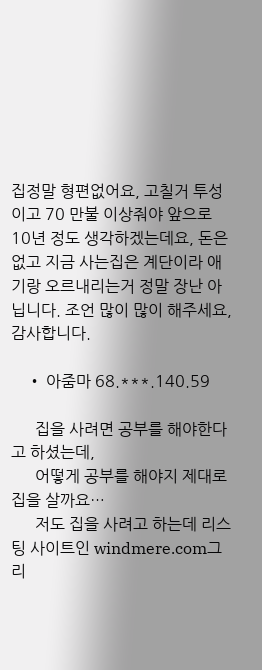집정말 형편없어요, 고칠거 투성이고 70 만불 이상줘야 앞으로 10년 정도 생각하겠는데요, 돈은 없고 지금 사는집은 계단이라 애기랑 오르내리는거 정말 장난 아닙니다. 조언 많이 많이 해주세요, 감사합니다.

    • 아줌마 68.***.140.59

      집을 사려면 공부를 해야한다고 하셨는데,
      어떻게 공부를 해야지 제대로 집을 살까요…
      저도 집을 사려고 하는데 리스팅 사이트인 windmere.com그리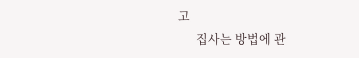고
      집사는 방법에 관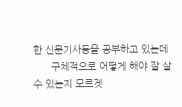한 신문기사등을 공부하고 있는데
      구체적으로 어떻게 해야 잘 살 수 있는지 모르겟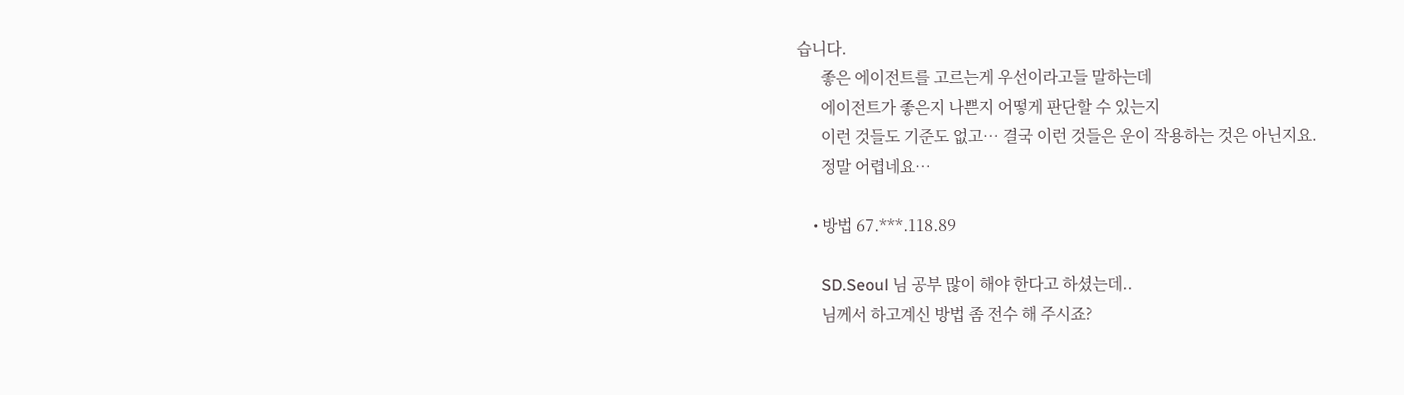습니다.
      좋은 에이전트를 고르는게 우선이라고들 말하는데
      에이전트가 좋은지 나쁜지 어떻게 판단할 수 있는지
      이런 것들도 기준도 없고… 결국 이런 것들은 운이 작용하는 것은 아닌지요.
      정말 어렵네요…

    • 방법 67.***.118.89

      SD.Seoul 님 공부 많이 해야 한다고 하셨는데..
      님께서 하고계신 방법 좀 전수 해 주시죠?